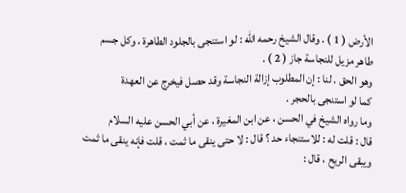الأرض ( 1 ) . وقال الشيخ رحمه الله : لو استنجى بالجلود الطاهرة ، وكل جسم
طاهر مزيل للنجاسة جاز ( 2 ) .
وهو الحق . لنا : إن المطلوب إزالة النجاسة وقد حصل فيخرج عن العهدة
كما لو استنجى بالحجر .
وما رواه الشيخ في الحسن ، عن ابن المغيرة ، عن أبي الحسن عليه السلام
قال : قلت له : للاستنجاء حد ؟ قال : لا حتى ينقى ما ثمت ، قلت فإنه ينقى ما ثمت
ويبقى الريح ، قال :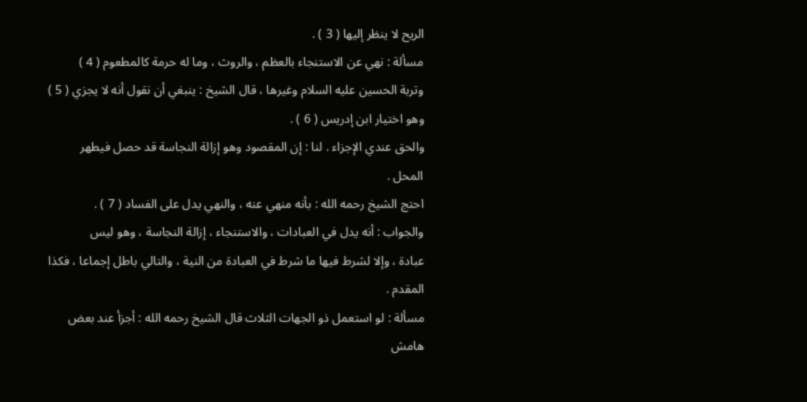الريح لا ينظر إليها ( 3 ) .
مسألة : نهي عن الاستنجاء بالعظم ، والروث ، وما له حرمة كالمطعوم ( 4 )
وتربة الحسين عليه السلام وغيرها ، قال الشيخ : ينبغي أن نقول أنه لا يجزي ( 5 )
وهو اختيار ابن إدريس ( 6 ) .
والحق عندي الإجزاء . لنا : إن المقصود وهو إزالة النجاسة قد حصل فيطهر
المحل .
احتج الشيخ رحمه الله : بأنه منهي عنه ، والنهي يدل على الفساد ( 7 ) .
والجواب : أنه يدل في العبادات ، والاستنجاء ، إزالة النجاسة ، وهو ليس
عبادة ، وإلا لشرط فيها ما شرط في العبادة من النية ، والتالي باطل إجماعا ، فكذا
المقدم .
مسألة : لو استعمل ذو الجهات الثلاث قال الشيخ رحمه الله : أجزأ عند بعض
هامش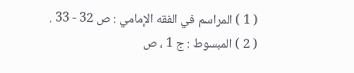( 1 ) المراسم في الفقه الإمامي : ص 32 - 33 .
( 2 ) المبسوط : ج 1 ، ص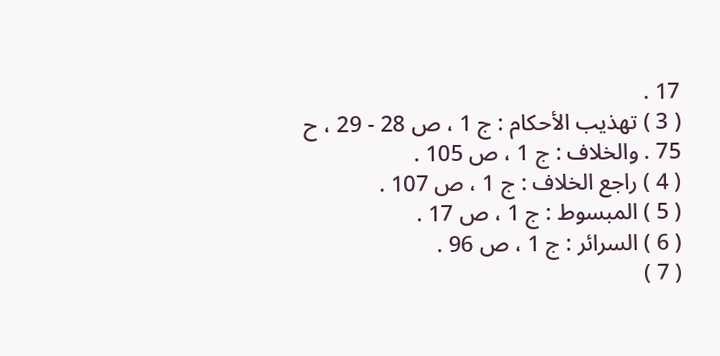17 .
( 3 ) تهذيب الأحكام : ج 1 ، ص 28 - 29 ، ح 75 . والخلاف : ج 1 ، ص 105 .
( 4 ) راجع الخلاف : ج 1 ، ص 107 .
( 5 ) المبسوط : ج 1 ، ص 17 .
( 6 ) السرائر : ج 1 ، ص 96 .
( 7 )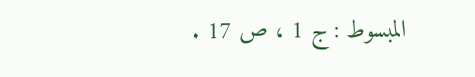المبسوط : ج 1 ، ص 17 .